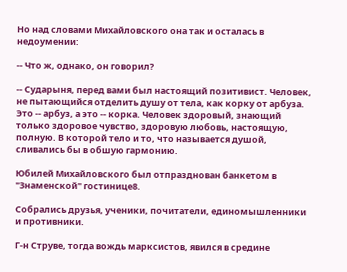Но над словами Михайловского она так и осталась в недоумении:

-- Что ж, однако, он говорил?

-- Сударыня, перед вами был настоящий позитивист. Человек, не пытающийся отделить душу от тела, как корку от арбуза. Это -- арбуз, а это -- корка. Человек здоровый, знающий только здоровое чувство, здоровую любовь, настоящую, полную. В которой тело и то, что называется душой, сливались бы в обшую гармонию.

Юбилей Михайловского был отпразднован банкетом в "Знаменской" гостинице8.

Собрались друзья, ученики, почитатели, единомышленники и противники.

Г-н Струве, тогда вождь марксистов, явился в средине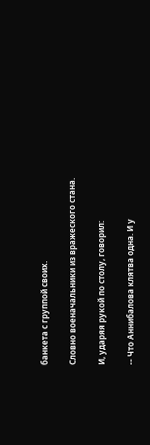банкета с группой своих.

Словно военачальники из вражеского стана.

И, ударяя рукой по столу, говорил:

-- Что Аннибалова клятва одна. И у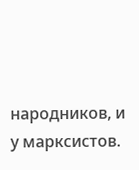народников, и у марксистов.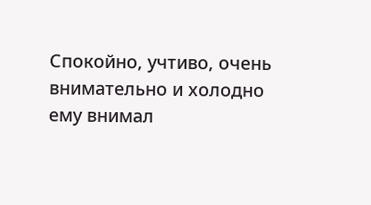Спокойно, учтиво, очень внимательно и холодно ему внимал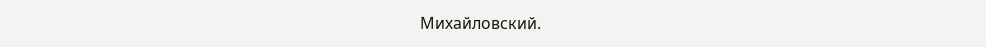Михайловский.